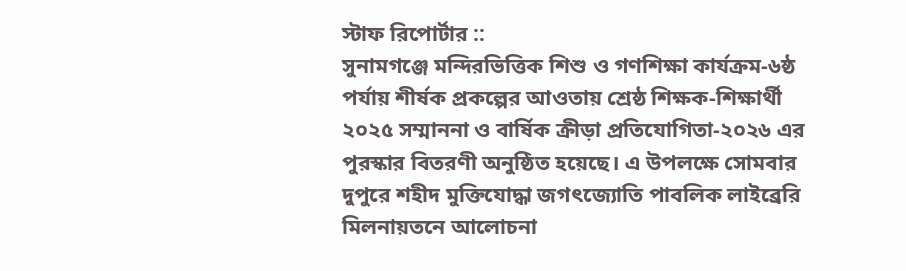স্টাফ রিপোর্টার ::
সুনামগঞ্জে মন্দিরভিত্তিক শিশু ও গণশিক্ষা কার্যক্রম-৬ষ্ঠ পর্যায় শীর্ষক প্রকল্পের আওতায় শ্রেষ্ঠ শিক্ষক-শিক্ষার্থী ২০২৫ সম্মাননা ও বার্ষিক ক্রীড়া প্রতিযোগিতা-২০২৬ এর পুরস্কার বিতরণী অনুষ্ঠিত হয়েছে। এ উপলক্ষে সোমবার দুপুরে শহীদ মুক্তিযোদ্ধা জগৎজ্যোতি পাবলিক লাইব্রেরি মিলনায়তনে আলোচনা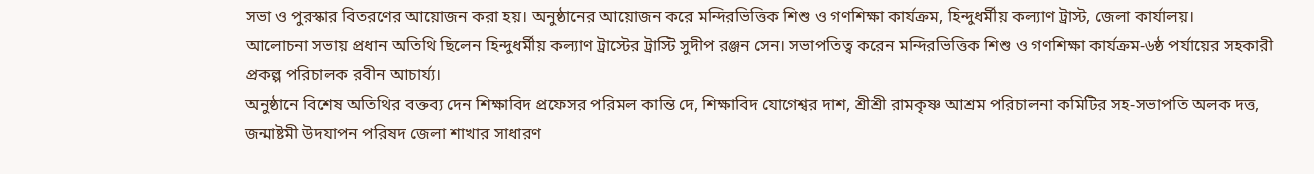সভা ও পুরস্কার বিতরণের আয়োজন করা হয়। অনুষ্ঠানের আয়োজন করে মন্দিরভিত্তিক শিশু ও গণশিক্ষা কার্যক্রম, হিন্দুধর্মীয় কল্যাণ ট্রাস্ট, জেলা কার্যালয়।
আলোচনা সভায় প্রধান অতিথি ছিলেন হিন্দুধর্মীয় কল্যাণ ট্রাস্টের ট্রাস্টি সুদীপ রঞ্জন সেন। সভাপতিত্ব করেন মন্দিরভিত্তিক শিশু ও গণশিক্ষা কার্যক্রম-৬ষ্ঠ পর্যায়ের সহকারী প্রকল্প পরিচালক রবীন আচার্য্য।
অনুষ্ঠানে বিশেষ অতিথির বক্তব্য দেন শিক্ষাবিদ প্রফেসর পরিমল কান্তি দে, শিক্ষাবিদ যোগেশ্বর দাশ, শ্রীশ্রী রামকৃষ্ণ আশ্রম পরিচালনা কমিটির সহ-সভাপতি অলক দত্ত, জন্মাষ্টমী উদযাপন পরিষদ জেলা শাখার সাধারণ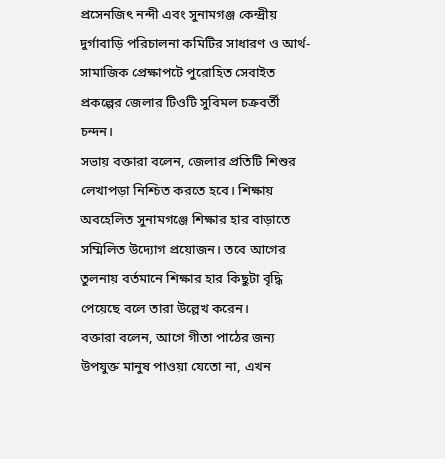প্রসেনজিৎ নন্দী এবং সুনামগঞ্জ কেন্দ্রীয় দুর্গাবাড়ি পরিচালনা কমিটির সাধারণ ও আর্থ-সামাজিক প্রেক্ষাপটে পুরোহিত সেবাইত প্রকল্পের জেলার টিওটি সুবিমল চক্রবর্তী চন্দন।
সভায় বক্তারা বলেন, জেলার প্রতিটি শিশুর লেখাপড়া নিশ্চিত করতে হবে। শিক্ষায় অবহেলিত সুনামগঞ্জে শিক্ষার হার বাড়াতে সম্মিলিত উদ্যোগ প্রয়োজন। তবে আগের তুলনায় বর্তমানে শিক্ষার হার কিছুটা বৃদ্ধি পেয়েছে বলে তারা উল্লেখ করেন।
বক্তারা বলেন, আগে গীতা পাঠের জন্য উপযুক্ত মানুষ পাওয়া যেতো না, এখন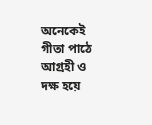অনেকেই গীতা পাঠে আগ্রহী ও দক্ষ হয়ে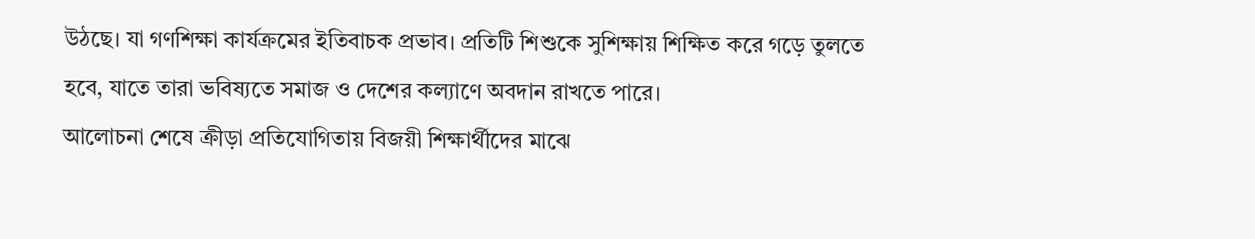উঠছে। যা গণশিক্ষা কার্যক্রমের ইতিবাচক প্রভাব। প্রতিটি শিশুকে সুশিক্ষায় শিক্ষিত করে গড়ে তুলতে হবে, যাতে তারা ভবিষ্যতে সমাজ ও দেশের কল্যাণে অবদান রাখতে পারে।
আলোচনা শেষে ক্রীড়া প্রতিযোগিতায় বিজয়ী শিক্ষার্থীদের মাঝে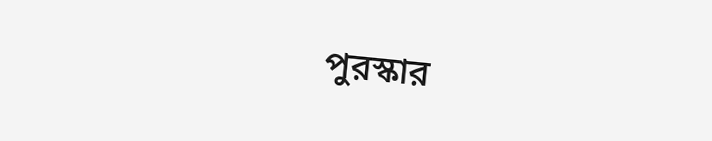পুরস্কার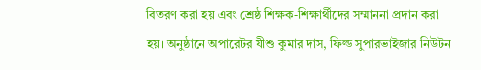বিতরণ করা হয় এবং শ্রেষ্ঠ শিক্ষক-শিক্ষার্থীদের সম্মাননা প্রদান করা হয়। অনুষ্ঠানে অপারেটর যীশু কুমার দাস, ফিল্ড সুপারভাইজার নিউটন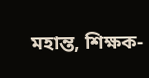মহান্ত, শিক্ষক-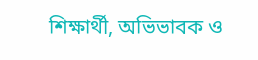শিক্ষার্থী, অভিভাবক ও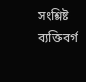সংশ্লিষ্ট ব্যক্তিবর্গ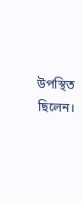উপস্থিত ছিলেন।